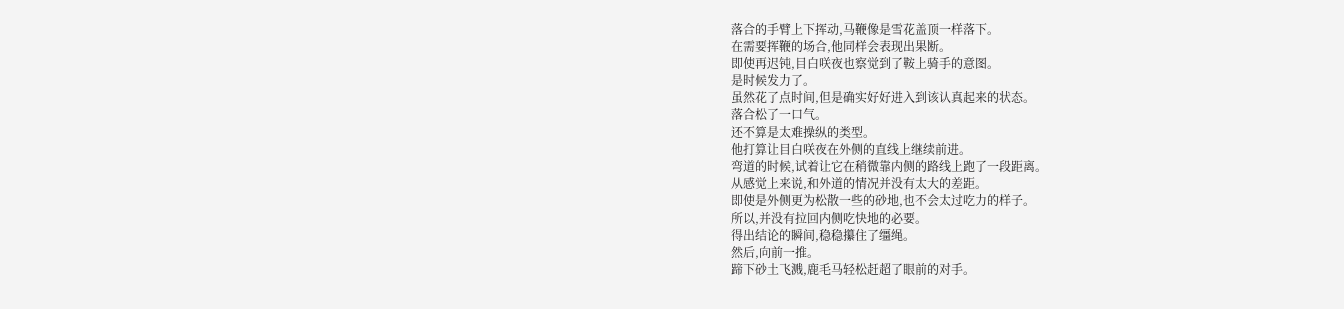落合的手臂上下挥动,马鞭像是雪花盖顶一样落下。
在需要挥鞭的场合,他同样会表现出果断。
即使再迟钝,目白咲夜也察觉到了鞍上骑手的意图。
是时候发力了。
虽然花了点时间,但是确实好好进入到该认真起来的状态。
落合松了一口气。
还不算是太难操纵的类型。
他打算让目白咲夜在外侧的直线上继续前进。
弯道的时候,试着让它在稍微靠内侧的路线上跑了一段距离。
从感觉上来说,和外道的情况并没有太大的差距。
即使是外侧更为松散一些的砂地,也不会太过吃力的样子。
所以,并没有拉回内侧吃快地的必要。
得出结论的瞬间,稳稳攥住了缰绳。
然后,向前一推。
蹄下砂土飞溅,鹿毛马轻松赶超了眼前的对手。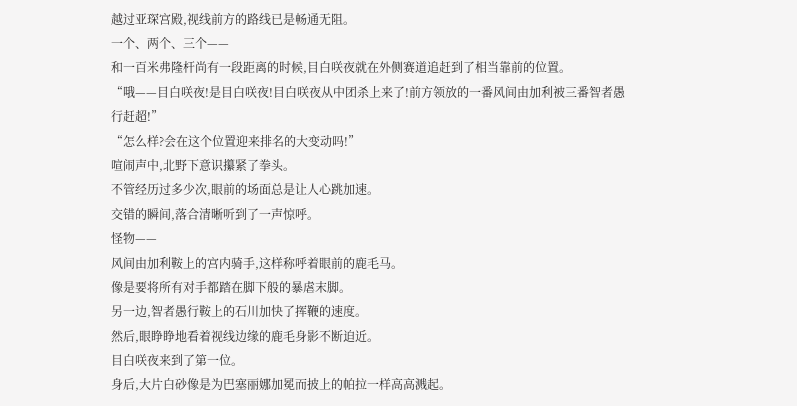越过亚琛宫殿,视线前方的路线已是畅通无阻。
一个、两个、三个——
和一百米弗隆杆尚有一段距离的时候,目白咲夜就在外侧赛道追赶到了相当靠前的位置。
“哦——目白咲夜!是目白咲夜!目白咲夜从中团杀上来了!前方领放的一番风间由加利被三番智者愚行赶超!”
“怎么样?会在这个位置迎来排名的大变动吗!”
喧闹声中,北野下意识攥紧了拳头。
不管经历过多少次,眼前的场面总是让人心跳加速。
交错的瞬间,落合清晰听到了一声惊呼。
怪物——
风间由加利鞍上的宫内骑手,这样称呼着眼前的鹿毛马。
像是要将所有对手都踏在脚下般的暴虐末脚。
另一边,智者愚行鞍上的石川加快了挥鞭的速度。
然后,眼睁睁地看着视线边缘的鹿毛身影不断迫近。
目白咲夜来到了第一位。
身后,大片白砂像是为巴塞丽娜加冕而披上的帕拉一样高高溅起。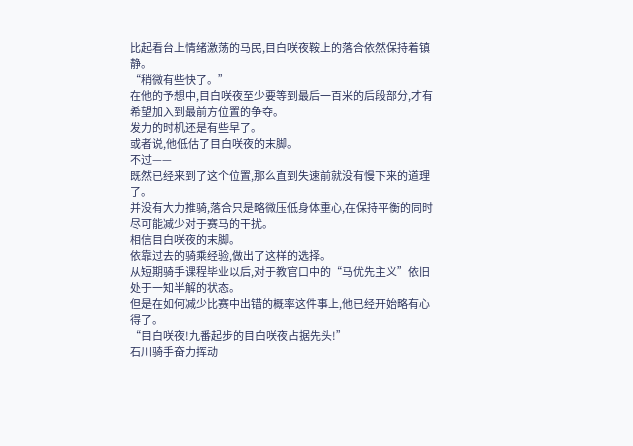比起看台上情绪激荡的马民,目白咲夜鞍上的落合依然保持着镇静。
“稍微有些快了。”
在他的予想中,目白咲夜至少要等到最后一百米的后段部分,才有希望加入到最前方位置的争夺。
发力的时机还是有些早了。
或者说,他低估了目白咲夜的末脚。
不过——
既然已经来到了这个位置,那么直到失速前就没有慢下来的道理了。
并没有大力推骑,落合只是略微压低身体重心,在保持平衡的同时尽可能减少对于赛马的干扰。
相信目白咲夜的末脚。
依靠过去的骑乘经验,做出了这样的选择。
从短期骑手课程毕业以后,对于教官口中的“马优先主义”依旧处于一知半解的状态。
但是在如何减少比赛中出错的概率这件事上,他已经开始略有心得了。
“目白咲夜!九番起步的目白咲夜占据先头!”
石川骑手奋力挥动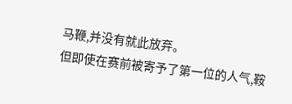马鞭,并没有就此放弃。
但即使在赛前被寄予了第一位的人气,鞍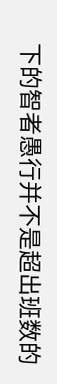下的智者愚行并不是超出班数的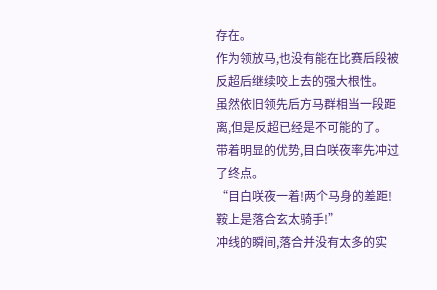存在。
作为领放马,也没有能在比赛后段被反超后继续咬上去的强大根性。
虽然依旧领先后方马群相当一段距离,但是反超已经是不可能的了。
带着明显的优势,目白咲夜率先冲过了终点。
“目白咲夜一着!两个马身的差距!鞍上是落合玄太骑手!”
冲线的瞬间,落合并没有太多的实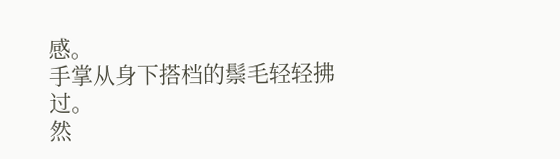感。
手掌从身下搭档的鬃毛轻轻拂过。
然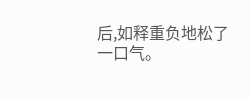后,如释重负地松了一口气。